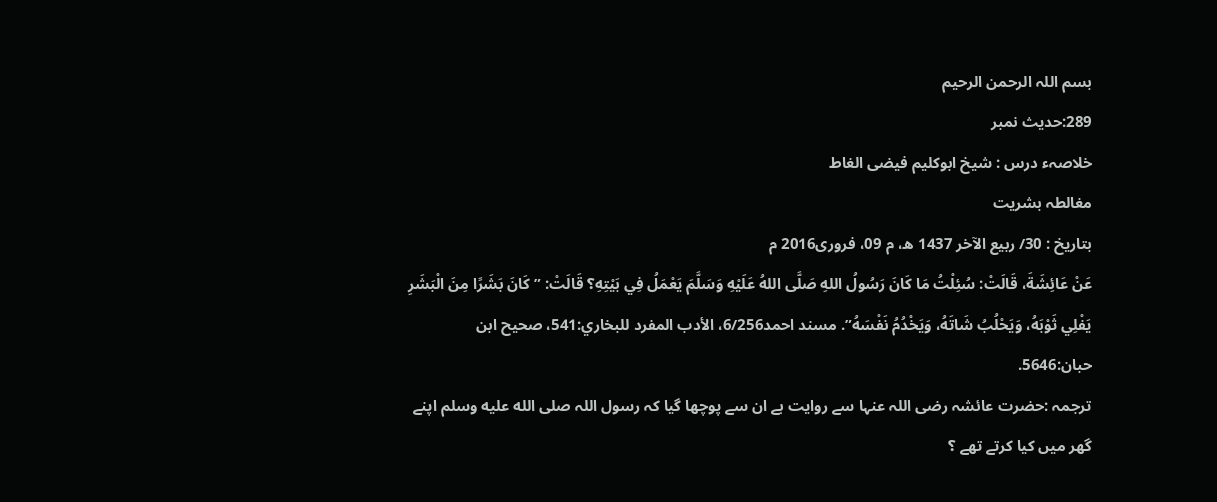بسم اللہ الرحمن الرحیم
289:حديث نمبر
خلاصہء درس : شیخ ابوکلیم فیضی الغاط
مغالطہ بشریت
بتاریخ : 30/ ربیع الآخر 1437 ھ، م 09، فروری2016 م
عَنْ عَائِشَةَ، قَالَتْ: سُئِلْتُ مَا كَانَ رَسُولُ اللهِ صَلَّى اللهُ عَلَيْهِ وَسَلَّمَ يَعْمَلُ فِي بَيْتِهِ؟ قَالَتْ: ” كَانَ بَشَرًا مِنَ الْبَشَرِ يَفْلِي ثَوْبَهُ، وَيَحْلُبُ شَاتَهُ، وَيَخْدُمُ نَفْسَهُ”. مسند احمد6/256، الأدب المفرد للبخاري:541، صحيح ابن حبان:5646.
ترجمہ :حضرت عائشہ رضی اللہ عنہا سے روایت ہے ان سے پوچھا گیا کہ رسول اللہ صلى الله عليه وسلم اپنے گھر میں کیا کرتے تھے ؟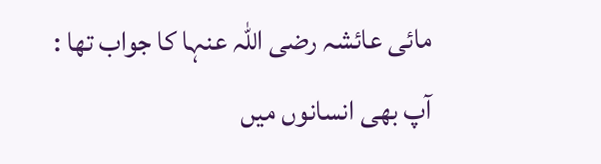مائی عائشہ رضی اللہ عنہا کا جواب تھا : آپ بھی انسانوں میں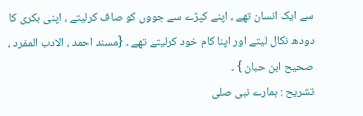سے ایک انسان تھے ، اپنے کپڑے سے جووں کو صاف کرلیتے ، اپنی بکری کا دودھ نکال لیتے اور اپنا کام خود کرلیتے تھے ۔ {مسند احمد ، الادب المفرد ، صحیح ابن حبان } ۔
تشریح : ہمارے نبی صلى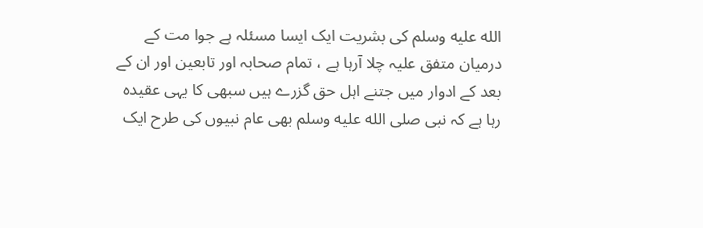الله عليه وسلم کی بشریت ایک ایسا مسئلہ ہے جوا مت کے درمیان متفق علیہ چلا آرہا ہے ، تمام صحابہ اور تابعین اور ان کے بعد کے ادوار میں جتنے اہل حق گزرے ہیں سبھی کا یہی عقیدہ رہا ہے کہ نبی صلى الله عليه وسلم بھی عام نبیوں کی طرح ایک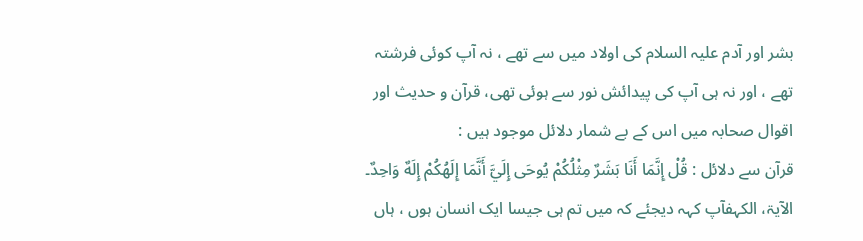بشر اور آدم علیہ السلام کی اولاد میں سے تھے ، نہ آپ کوئی فرشتہ تھے ، اور نہ ہی آپ کی پیدائش نور سے ہوئی تھی، قرآن و حدیث اور اقوال صحابہ میں اس کے بے شمار دلائل موجود ہیں :
قرآن سے دلائل : قُلْ إِنَّمَا أَنَا بَشَرٌ مِثْلُكُمْ يُوحَى إِلَيَّ أَنَّمَا إِلَهُكُمْ إِلَهٌ وَاحِدٌ۔ الآیۃ، الکہفآپ کہہ دیجئے کہ میں تم ہی جیسا ایک انسان ہوں ، ہاں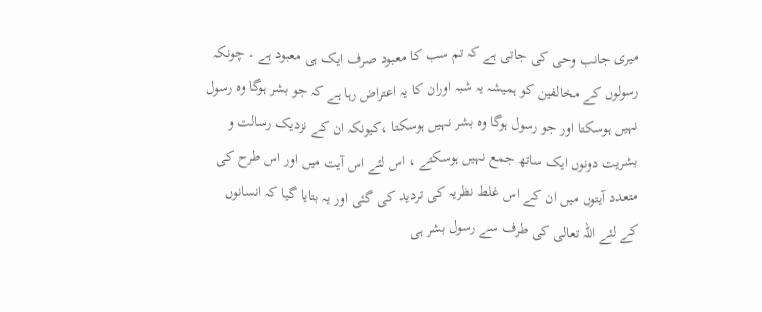میری جانب وحی کی جاتی ہے کہ تم سب کا معبود صرف ایک ہی معبود ہے ۔ چونکہ رسولوں کے مخالفین کو ہمیشہ یہ شبہ اوران کا یہ اعتراض رہا ہے کہ جو بشر ہوگا وہ رسول نہیں ہوسکتا اور جو رسول ہوگا وہ بشر نہیں ہوسکتا ،کیونکہ ان کے نزدیک رسالت و بشریت دونوں ایک ساتھ جمع نہیں ہوسکتے ، اس لئے اس آیت میں اور اس طرح کی متعدد آیتوں میں ان کے اس غلط نظریہ کی تردید کی گئی اور یہ بتایا گیا کہ انسانوں کے لئے اللہ تعالی کی طرف سے رسول بشر ہی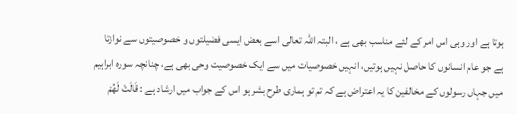ہوتا ہے اور وہی اس امر کے لئے مناسب بھی ہے ، البتہ اللہ تعالی اسے بعض ایسی فضیلتوں و خصوصیتوں سے نوازتا ہے جو عام انسانوں کا حاصل نہیں ہوتیں، انہیں خصوصیات میں سے ایک خصوصیت وحی بھی ہے، چنانچہ سورہ ابراہیم میں جہاں رسولوں کے مخالفین کا یہ اعتراض ہے کہ تم تو ہماری طرح بشر ہو اس کے جواب میں ارشاد ہے : قَالَتْ لَهُمْ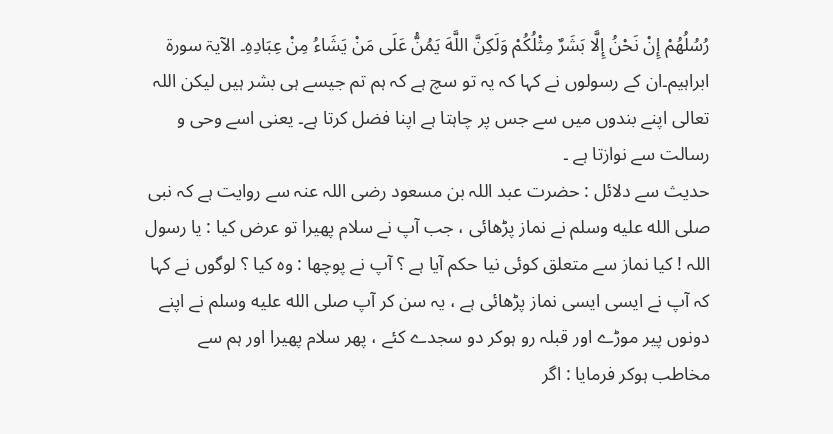رُسُلُهُمْ إِنْ نَحْنُ إِلَّا بَشَرٌ مِثْلُكُمْ وَلَكِنَّ اللَّهَ يَمُنُّ عَلَى مَنْ يَشَاءُ مِنْ عِبَادِهِ۔ الآیۃ سورۃ ابراہیم۔ان کے رسولوں نے کہا کہ یہ تو سچ ہے کہ ہم تم جیسے ہی بشر ہیں لیکن اللہ تعالی اپنے بندوں میں سے جس پر چاہتا ہے اپنا فضل کرتا ہے۔ یعنی اسے وحی و رسالت سے نوازتا ہے ۔
حدیث سے دلائل : حضرت عبد اللہ بن مسعود رضی اللہ عنہ سے روایت ہے کہ نبی صلى الله عليه وسلم نے نماز پڑھائی ، جب آپ نے سلام پھیرا تو عرض کیا : یا رسول اللہ ! کیا نماز سے متعلق کوئی نیا حکم آیا ہے ؟ آپ نے پوچھا : وہ کیا ؟ لوگوں نے کہا کہ آپ نے ایسی ایسی نماز پڑھائی ہے ، یہ سن کر آپ صلى الله عليه وسلم نے اپنے دونوں پیر موڑے اور قبلہ رو ہوکر دو سجدے کئے ، پھر سلام پھیرا اور ہم سے مخاطب ہوکر فرمایا : اگر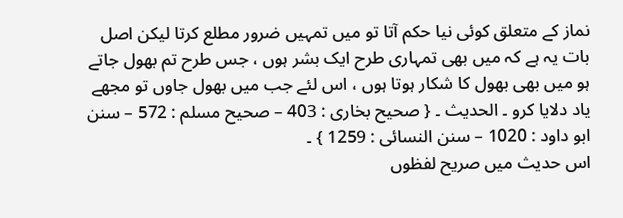نماز کے متعلق کوئی نیا حکم آتا تو میں تمہیں ضرور مطلع کرتا لیکن اصل بات یہ ہے کہ میں بھی تمہاری طرح ایک بشر ہوں ، جس طرح تم بھول جاتے ہو میں بھی بھول کا شکار ہوتا ہوں ، اس لئے جب میں بھول جاوں تو مجھے یاد دلایا کرو ۔ الحدیث ۔ { صحیح بخاری : 403 – صحیح مسلم : 572 – سنن ابو داود : 1020 – سنن النسائی : 1259 } ۔
اس حدیث میں صریح لفظوں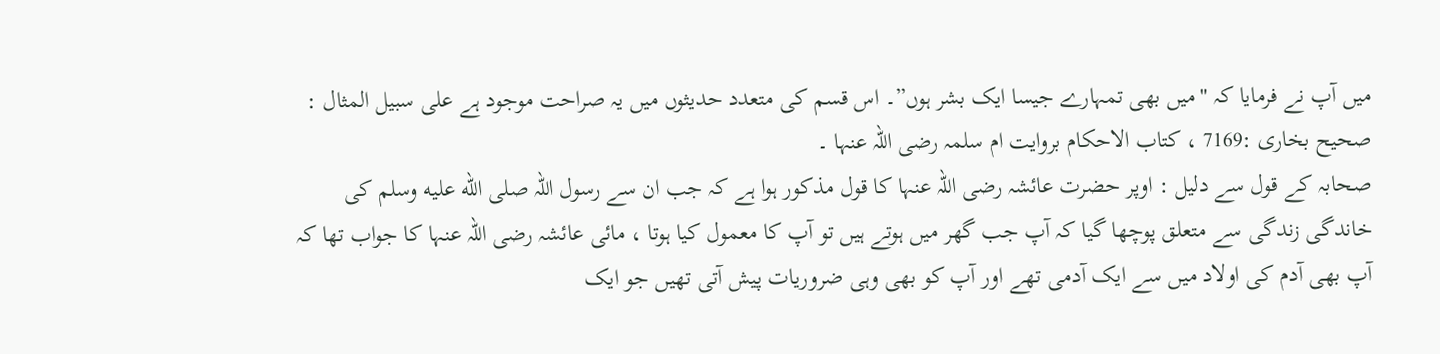میں آپ نے فرمایا کہ "میں بھی تمہارے جیسا ایک بشر ہوں”۔ اس قسم کی متعدد حدیثوں میں یہ صراحت موجود ہے علی سبیل المثال : صحیح بخاری :7169 ، کتاب الاحکام بروایت ام سلمہ رضی اللہ عنہا ۔
صحابہ کے قول سے دلیل : اوپر حضرت عائشہ رضی اللہ عنہا کا قول مذکور ہوا ہے کہ جب ان سے رسول اللہ صلى الله عليه وسلم کی خاندگی زندگی سے متعلق پوچھا گیا کہ آپ جب گھر میں ہوتے ہیں تو آپ کا معمول کیا ہوتا ، مائی عائشہ رضی اللہ عنہا کا جواب تھا کہ آپ بھی آدم کی اولاد میں سے ایک آدمی تھے اور آپ کو بھی وہی ضروریات پیش آتی تھیں جو ایک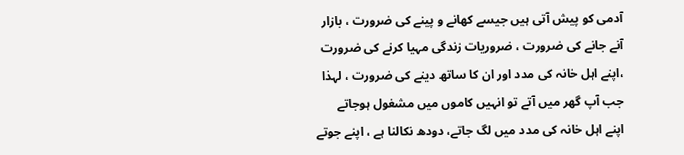آدمی کو پیش آتی ہیں جیسے کھانے و پینے کی ضرورت ، بازار آنے جانے کی ضرورت ، ضروریات زندگی مہیا کرنے کی ضرورت ،اپنے اہل خانہ کی مدد اور ان کا ساتھ دینے کی ضرورت ، لہذا جب آپ گھر میں آتے تو انہیں کاموں میں مشغول ہوجاتے اپنے اہل خانہ کی مدد میں لگ جاتے، دودھ نکالنا ہے ، اپنے جوتے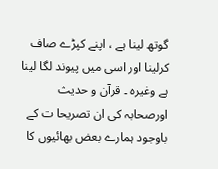گوتھ لینا ہے ، اپنے کپڑے صاف کرلینا اور اسی میں پیوند لگا لینا ہے وغیرہ ۔ قرآن و حدیث اورصحابہ کی ان تصریحا ت کے باوجود ہمارے بعض بھائیوں کا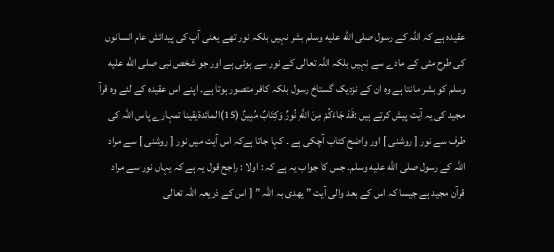عقیدہ ہے کہ اللہ کے رسول صلى الله عليه وسلم بشر نہیں بلکہ نور تھے یعنی آپ کی پیدائش عام انسانوں کی طرح مٹی کے مادے سے نہیں بلکہ اللہ تعالی کے نور سے ہوئی ہے اور جو شخص نبی صلى الله عليه وسلم کو بشر مانتا ہے وہ ان کے نزدیک گستاخ رسول بلکہ کافر متصور ہوتا ہے۔ اپنے اس عقیدہ کے لئے وہ قرآ مجید کی یہ آیت پیش کرتے ہیں :قَدْ جَاءَكُمْ مِنَ اللَّهِ نُورٌ وَكِتَابٌ مُبِينٌ (15)المائدۃیقینا تمہارے پاس اللہ کی طرف سے نور [ روشنی ] اور واضح کتاب آچکی ہے ۔ کہا جاتا ہےکہ اس آیت میں نور [ روشنی ] سے مراد اللہ کے رسول صلى الله عليه وسلم۔ جس کا جواب یہ ہے کہ : اولا : راجح قول یہ ہے کہ یہاں نور سے مراد قرآن مجید ہے جیسا کہ اس کے بعد والی آیت ” یھدی بہ اللہ ” [ اس کے ذریعہ اللہ تعالی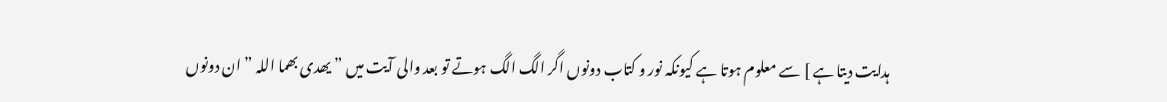ہدایت دیتا ہے ] سے معلوم ہوتا ہے کیونکہ نور و کتاب دونوں اگر الگ الگ ہوتے تو بعد والی آیت میں ” یھدی بھما اللہ ” ان دونوں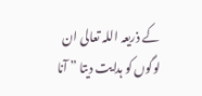کے ذریعہ اللہ تعالی ان لوگوں کو ہدایت دیتا ” آنا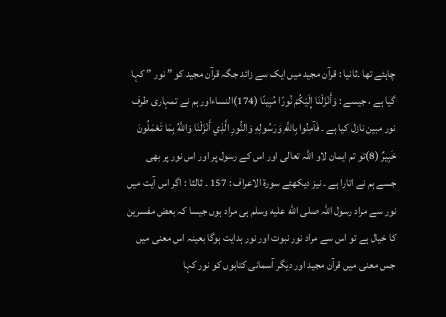چاہئے تھا ۔ثانیا : قرآن مجید میں ایک سے زائد جگہ قرآن مجید کو ” نور ” کہا گیا ہے ، جیسے : وَأَنْزَلْنَا إِلَيْكُمْ نُورًا مُبِينًا (174)النساءاور ہم نے تمہاری طرف نور مبین نازل کیا ہے ۔ فَآمِنُوا بِاللَّهِ وَرَسُولِهِ وَالنُّورِ الَّذِي أَنْزَلْنَا وَاللَّهُ بِمَا تَعْمَلُونَ خَبِيرٌ (8)تو تم ایمان لاو اللہ تعالی اور اس کے رسول پر اور اس نور پر بھی جسے ہم نے اتارا ہے ۔ نیز دیکھئے سورۃ الاعراف : 157 ۔ ثالثا : اگر اس آیت میں نور سے مراد رسول اللہ صلى الله عليه وسلم ہی مراد ہوں جیسا کہ بعض مفسرین کا خیال ہے تو اس سے مراد نور نبوت اور نور ہدایت ہوگا بعینہ اس معنی میں جس معنی میں قرآن مجید اور دیگر آسمانی کتابوں کو نور کہا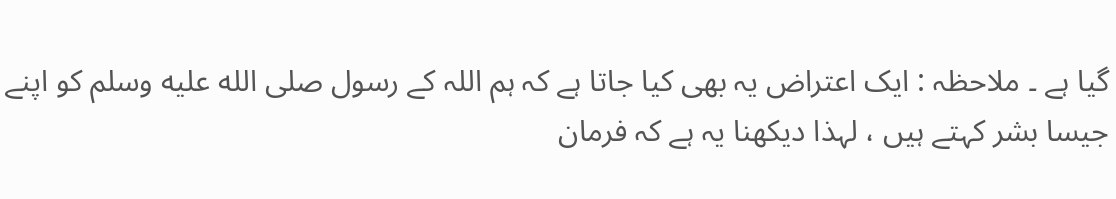گیا ہے ۔ ملاحظہ : ایک اعتراض یہ بھی کیا جاتا ہے کہ ہم اللہ کے رسول صلى الله عليه وسلم کو اپنے جیسا بشر کہتے ہیں ، لہذا دیکھنا یہ ہے کہ فرمان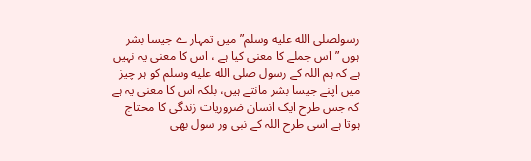رسولصلى الله عليه وسلم” میں تمہار ے جیسا بشر ہوں ” اس جملے کا معنی کیا ہے ، اس کا معنی یہ نہیں ہے کہ ہم اللہ کے رسول صلى الله عليه وسلم کو ہر چیز میں اپنے جیسا بشر مانتے ہیں، بلکہ اس کا معنی یہ ہے کہ جس طرح ایک انسان ضروریات زندگی کا محتاج ہوتا ہے اسی طرح اللہ کے نبی ور سول بھی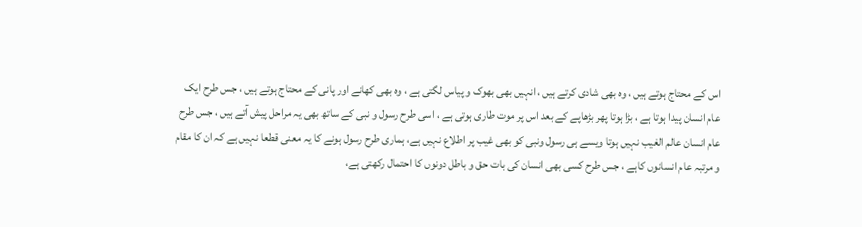اس کے محتاج ہوتے ہیں ، وہ بھی شادی کرتے ہیں ، انہیں بھی بھوک و پیاس لگتی ہے ، وہ بھی کھانے اور پانی کے محتاج ہوتے ہیں ، جس طرح ایک عام انسان پیدا ہوتا ہے ، بڑا ہوتا پھر بڑھاپے کے بعد اس پر موت طاری ہوتی ہے ، اسی طرح رسول و نبی کے ساتھ بھی یہ مراحل پیش آتے ہیں ، جس طرح عام انسان عالم الغیب نہیں ہوتا ویسے ہی رسول ونبی کو بھی غیب پر اطلاع نہیں ہے، ہماری طرح رسول ہونے کا یہ معنی قطعا نہیں ہے کہ ان کا مقام و مرتبہ عام انسانوں کاہے ، جس طرح کسی بھی انسان کی بات حق و باطل دونوں کا احتمال رکھتی ہے،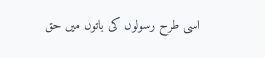اسی طرح رسولوں کی باتوں میں حق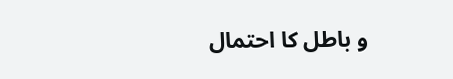و باطل کا احتمال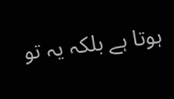ہوتا ہے بلکہ یہ تو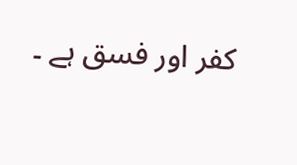کفر اور فسق ہے ۔